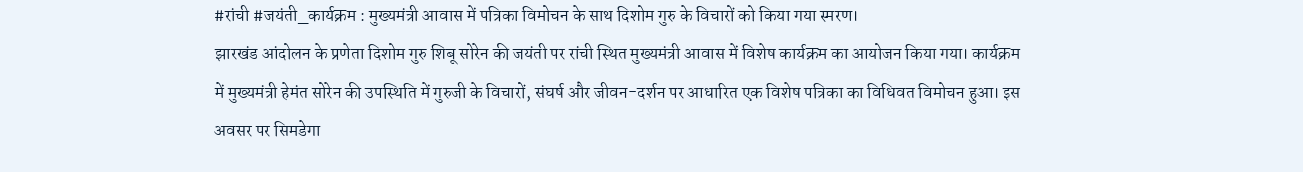#रांची #जयंती_कार्यक्रम : मुख्यमंत्री आवास में पत्रिका विमोचन के साथ दिशोम गुरु के विचारों को किया गया स्मरण।
झारखंड आंदोलन के प्रणेता दिशोम गुरु शिबू सोरेन की जयंती पर रांची स्थित मुख्यमंत्री आवास में विशेष कार्यक्रम का आयोजन किया गया। कार्यक्रम में मुख्यमंत्री हेमंत सोरेन की उपस्थिति में गुरुजी के विचारों, संघर्ष और जीवन-दर्शन पर आधारित एक विशेष पत्रिका का विधिवत विमोचन हुआ। इस अवसर पर सिमडेगा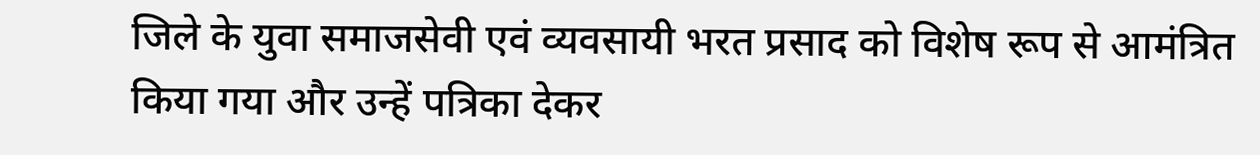जिले के युवा समाजसेवी एवं व्यवसायी भरत प्रसाद को विशेष रूप से आमंत्रित किया गया और उन्हें पत्रिका देकर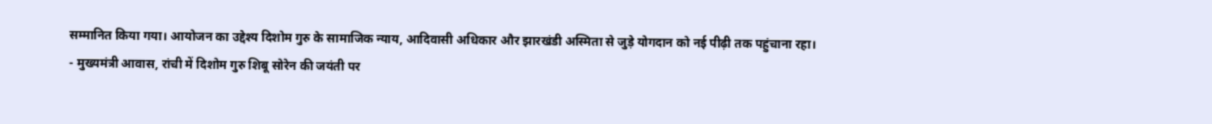सम्मानित किया गया। आयोजन का उद्देश्य दिशोम गुरु के सामाजिक न्याय, आदिवासी अधिकार और झारखंडी अस्मिता से जुड़े योगदान को नई पीढ़ी तक पहुंचाना रहा।
- मुख्यमंत्री आवास, रांची में दिशोम गुरु शिबू सोरेन की जयंती पर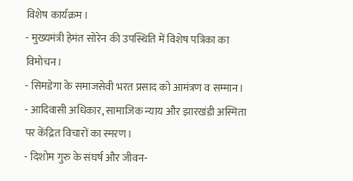विशेष कार्यक्रम।
- मुख्यमंत्री हेमंत सोरेन की उपस्थिति में विशेष पत्रिका का विमोचन।
- सिमडेगा के समाजसेवी भरत प्रसाद को आमंत्रण व सम्मान।
- आदिवासी अधिकार, सामाजिक न्याय और झारखंडी अस्मिता पर केंद्रित विचारों का स्मरण।
- दिशोम गुरु के संघर्ष और जीवन-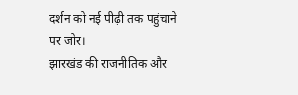दर्शन को नई पीढ़ी तक पहुंचाने पर जोर।
झारखंड की राजनीतिक और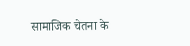सामाजिक चेतना के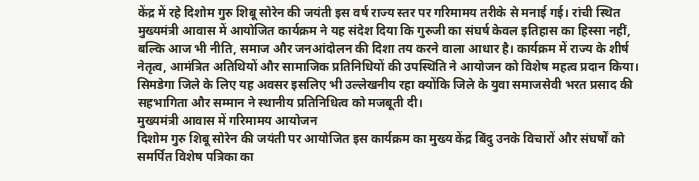केंद्र में रहे दिशोम गुरु शिबू सोरेन की जयंती इस वर्ष राज्य स्तर पर गरिमामय तरीके से मनाई गई। रांची स्थित मुख्यमंत्री आवास में आयोजित कार्यक्रम ने यह संदेश दिया कि गुरुजी का संघर्ष केवल इतिहास का हिस्सा नहीं, बल्कि आज भी नीति, समाज और जनआंदोलन की दिशा तय करने वाला आधार है। कार्यक्रम में राज्य के शीर्ष नेतृत्व, आमंत्रित अतिथियों और सामाजिक प्रतिनिधियों की उपस्थिति ने आयोजन को विशेष महत्व प्रदान किया। सिमडेगा जिले के लिए यह अवसर इसलिए भी उल्लेखनीय रहा क्योंकि जिले के युवा समाजसेवी भरत प्रसाद की सहभागिता और सम्मान ने स्थानीय प्रतिनिधित्व को मजबूती दी।
मुख्यमंत्री आवास में गरिमामय आयोजन
दिशोम गुरु शिबू सोरेन की जयंती पर आयोजित इस कार्यक्रम का मुख्य केंद्र बिंदु उनके विचारों और संघर्षों को समर्पित विशेष पत्रिका का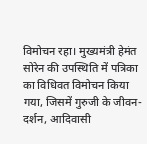विमोचन रहा। मुख्यमंत्री हेमंत सोरेन की उपस्थिति में पत्रिका का विधिवत विमोचन किया गया, जिसमें गुरुजी के जीवन-दर्शन, आदिवासी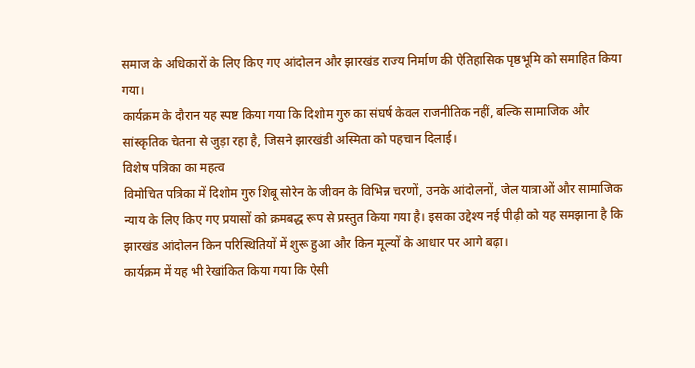समाज के अधिकारों के लिए किए गए आंदोलन और झारखंड राज्य निर्माण की ऐतिहासिक पृष्ठभूमि को समाहित किया गया।
कार्यक्रम के दौरान यह स्पष्ट किया गया कि दिशोम गुरु का संघर्ष केवल राजनीतिक नहीं, बल्कि सामाजिक और सांस्कृतिक चेतना से जुड़ा रहा है, जिसने झारखंडी अस्मिता को पहचान दिलाई।
विशेष पत्रिका का महत्व
विमोचित पत्रिका में दिशोम गुरु शिबू सोरेन के जीवन के विभिन्न चरणों, उनके आंदोलनों, जेल यात्राओं और सामाजिक न्याय के लिए किए गए प्रयासों को क्रमबद्ध रूप से प्रस्तुत किया गया है। इसका उद्देश्य नई पीढ़ी को यह समझाना है कि झारखंड आंदोलन किन परिस्थितियों में शुरू हुआ और किन मूल्यों के आधार पर आगे बढ़ा।
कार्यक्रम में यह भी रेखांकित किया गया कि ऐसी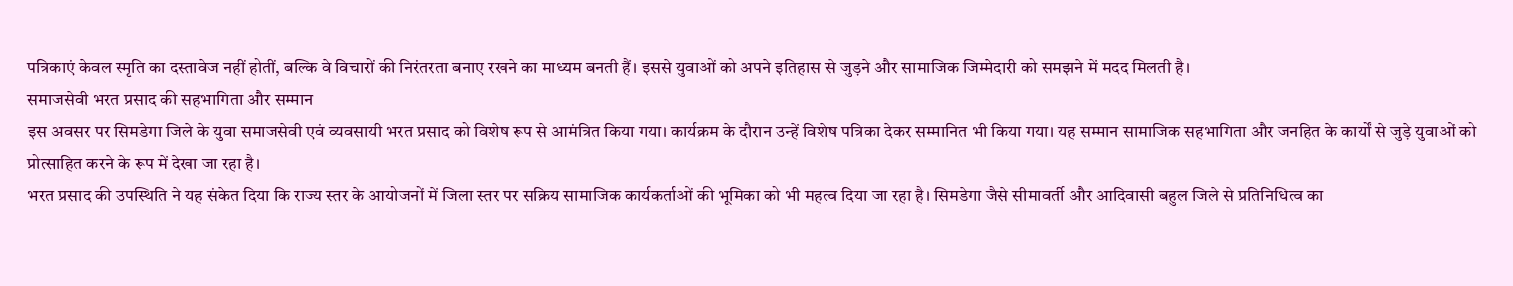पत्रिकाएं केवल स्मृति का दस्तावेज नहीं होतीं, बल्कि वे विचारों की निरंतरता बनाए रखने का माध्यम बनती हैं। इससे युवाओं को अपने इतिहास से जुड़ने और सामाजिक जिम्मेदारी को समझने में मदद मिलती है।
समाजसेवी भरत प्रसाद की सहभागिता और सम्मान
इस अवसर पर सिमडेगा जिले के युवा समाजसेवी एवं व्यवसायी भरत प्रसाद को विशेष रूप से आमंत्रित किया गया। कार्यक्रम के दौरान उन्हें विशेष पत्रिका देकर सम्मानित भी किया गया। यह सम्मान सामाजिक सहभागिता और जनहित के कार्यों से जुड़े युवाओं को प्रोत्साहित करने के रूप में देखा जा रहा है।
भरत प्रसाद की उपस्थिति ने यह संकेत दिया कि राज्य स्तर के आयोजनों में जिला स्तर पर सक्रिय सामाजिक कार्यकर्ताओं की भूमिका को भी महत्व दिया जा रहा है। सिमडेगा जैसे सीमावर्ती और आदिवासी बहुल जिले से प्रतिनिधित्व का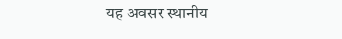यह अवसर स्थानीय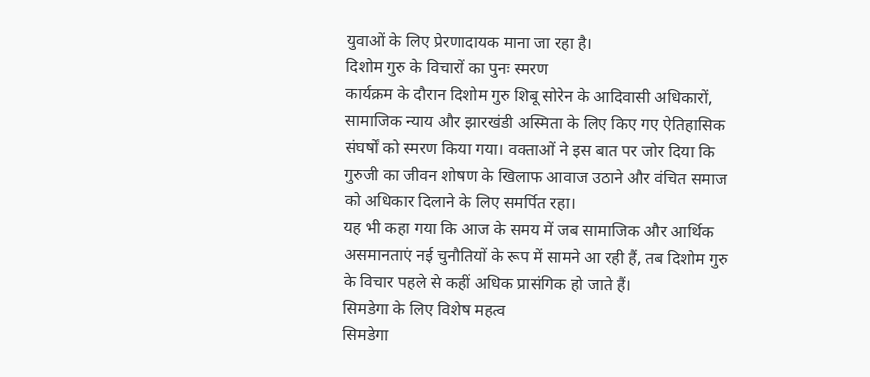युवाओं के लिए प्रेरणादायक माना जा रहा है।
दिशोम गुरु के विचारों का पुनः स्मरण
कार्यक्रम के दौरान दिशोम गुरु शिबू सोरेन के आदिवासी अधिकारों, सामाजिक न्याय और झारखंडी अस्मिता के लिए किए गए ऐतिहासिक संघर्षों को स्मरण किया गया। वक्ताओं ने इस बात पर जोर दिया कि गुरुजी का जीवन शोषण के खिलाफ आवाज उठाने और वंचित समाज को अधिकार दिलाने के लिए समर्पित रहा।
यह भी कहा गया कि आज के समय में जब सामाजिक और आर्थिक असमानताएं नई चुनौतियों के रूप में सामने आ रही हैं, तब दिशोम गुरु के विचार पहले से कहीं अधिक प्रासंगिक हो जाते हैं।
सिमडेगा के लिए विशेष महत्व
सिमडेगा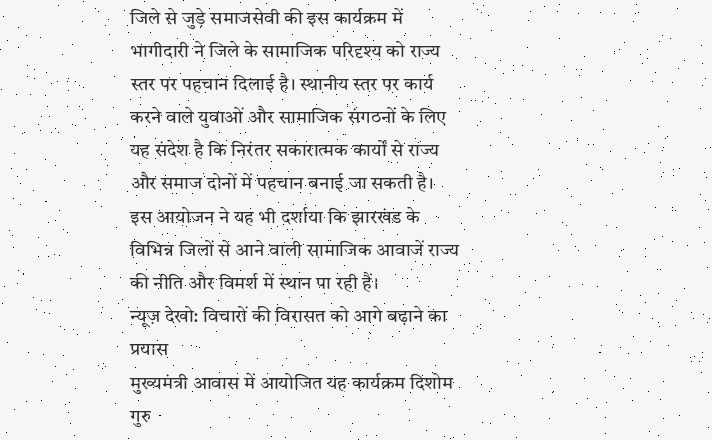जिले से जुड़े समाजसेवी की इस कार्यक्रम में भागीदारी ने जिले के सामाजिक परिदृश्य को राज्य स्तर पर पहचान दिलाई है। स्थानीय स्तर पर कार्य करने वाले युवाओं और सामाजिक संगठनों के लिए यह संदेश है कि निरंतर सकारात्मक कार्यों से राज्य और समाज दोनों में पहचान बनाई जा सकती है।
इस आयोजन ने यह भी दर्शाया कि झारखंड के विभिन्न जिलों से आने वाली सामाजिक आवाजें राज्य की नीति और विमर्श में स्थान पा रही हैं।
न्यूज़ देखो: विचारों की विरासत को आगे बढ़ाने का प्रयास
मुख्यमंत्री आवास में आयोजित यह कार्यक्रम दिशोम गुरु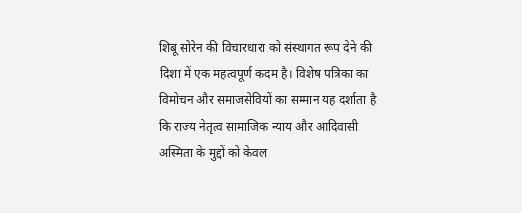शिबू सोरेन की विचारधारा को संस्थागत रूप देने की दिशा में एक महत्वपूर्ण कदम है। विशेष पत्रिका का विमोचन और समाजसेवियों का सम्मान यह दर्शाता है कि राज्य नेतृत्व सामाजिक न्याय और आदिवासी अस्मिता के मुद्दों को केवल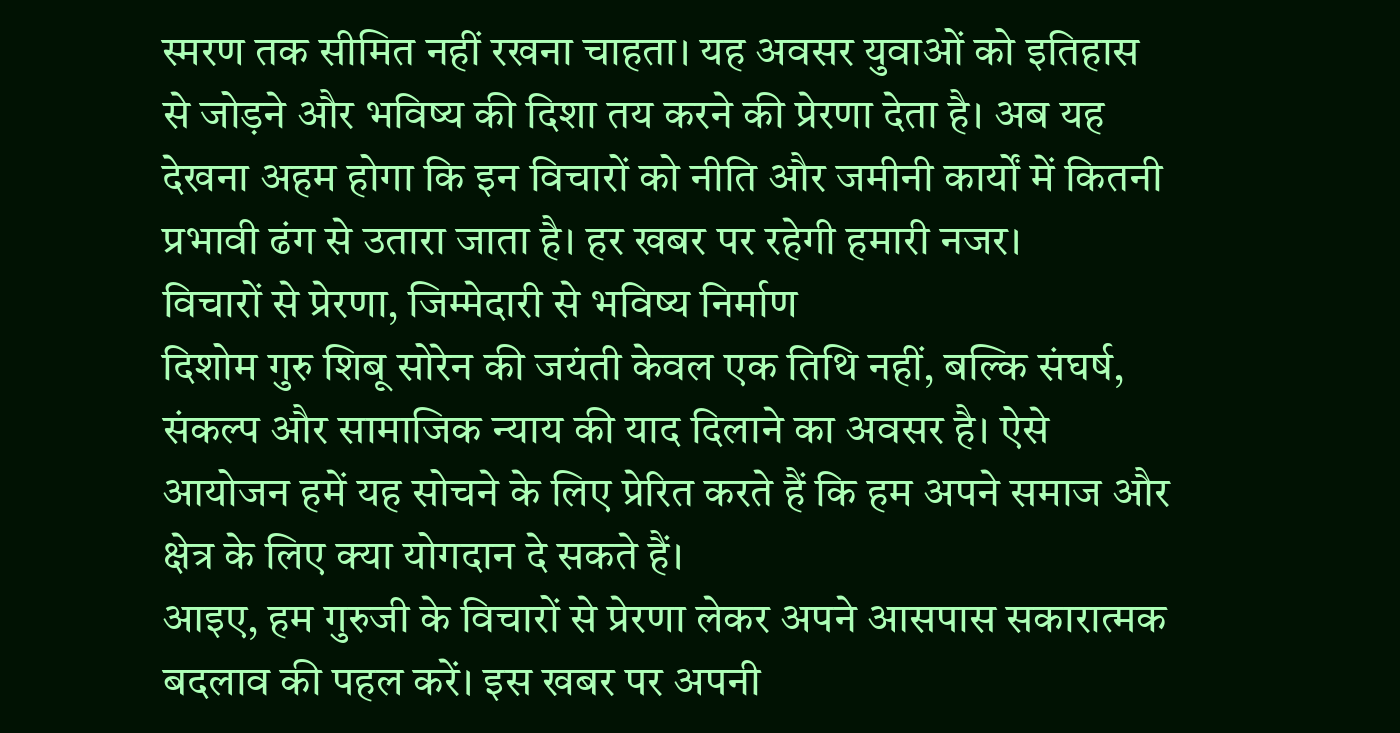स्मरण तक सीमित नहीं रखना चाहता। यह अवसर युवाओं को इतिहास से जोड़ने और भविष्य की दिशा तय करने की प्रेरणा देता है। अब यह देखना अहम होगा कि इन विचारों को नीति और जमीनी कार्यों में कितनी प्रभावी ढंग से उतारा जाता है। हर खबर पर रहेगी हमारी नजर।
विचारों से प्रेरणा, जिम्मेदारी से भविष्य निर्माण
दिशोम गुरु शिबू सोरेन की जयंती केवल एक तिथि नहीं, बल्कि संघर्ष, संकल्प और सामाजिक न्याय की याद दिलाने का अवसर है। ऐसे आयोजन हमें यह सोचने के लिए प्रेरित करते हैं कि हम अपने समाज और क्षेत्र के लिए क्या योगदान दे सकते हैं।
आइए, हम गुरुजी के विचारों से प्रेरणा लेकर अपने आसपास सकारात्मक बदलाव की पहल करें। इस खबर पर अपनी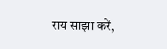राय साझा करें,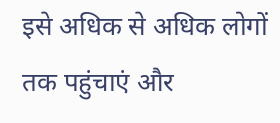इसे अधिक से अधिक लोगों तक पहुंचाएं और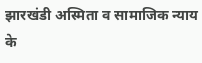झारखंडी अस्मिता व सामाजिक न्याय के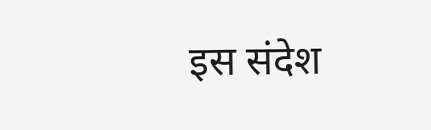इस संदेश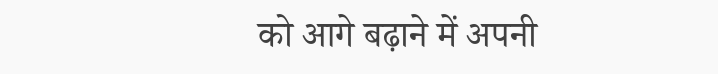को आगे बढ़ाने में अपनी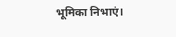भूमिका निभाएं।